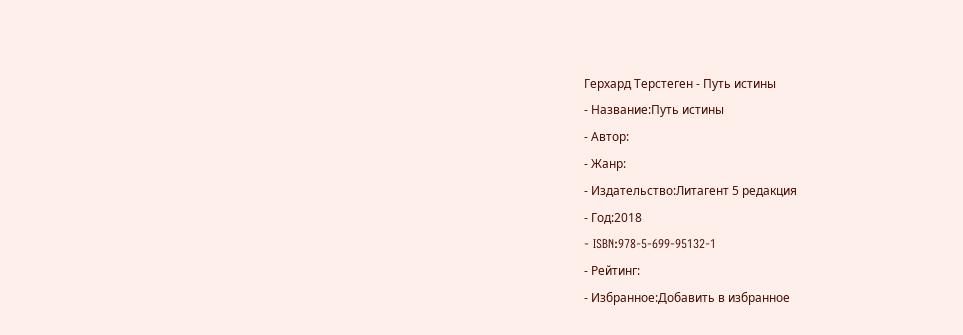Герхард Терстеген - Путь истины
- Название:Путь истины
- Автор:
- Жанр:
- Издательство:Литагент 5 редакция
- Год:2018
- ISBN:978-5-699-95132-1
- Рейтинг:
- Избранное:Добавить в избранное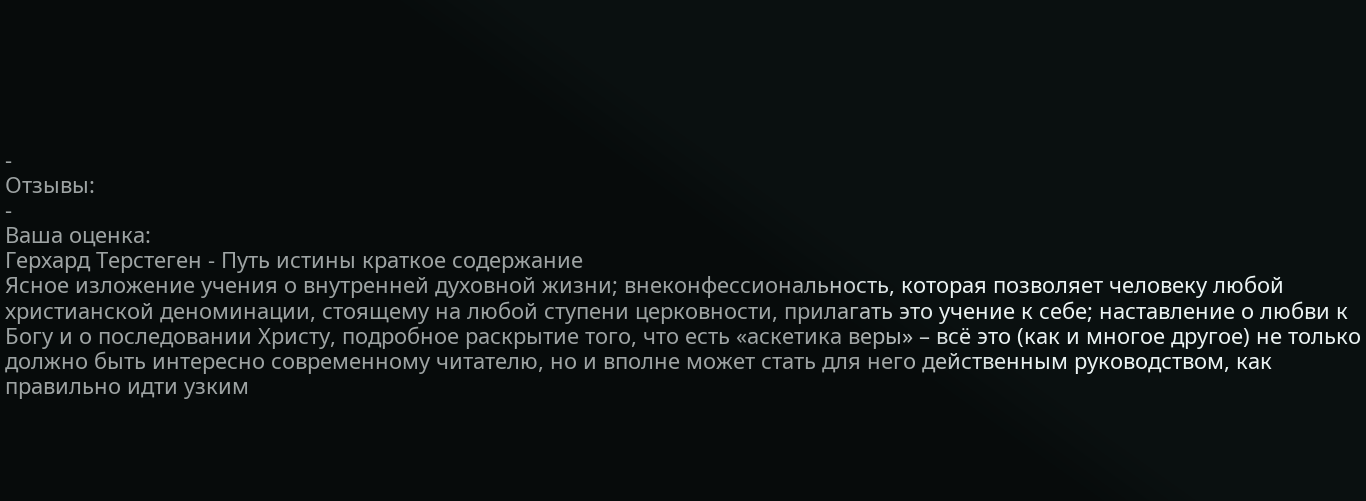-
Отзывы:
-
Ваша оценка:
Герхард Терстеген - Путь истины краткое содержание
Ясное изложение учения о внутренней духовной жизни; внеконфессиональность, которая позволяет человеку любой христианской деноминации, стоящему на любой ступени церковности, прилагать это учение к себе; наставление о любви к Богу и о последовании Христу, подробное раскрытие того, что есть «аскетика веры» – всё это (как и многое другое) не только должно быть интересно современному читателю, но и вполне может стать для него действенным руководством, как правильно идти узким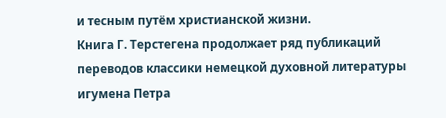и тесным путём христианской жизни.
Книга Г. Терстегена продолжает ряд публикаций переводов классики немецкой духовной литературы игумена Петра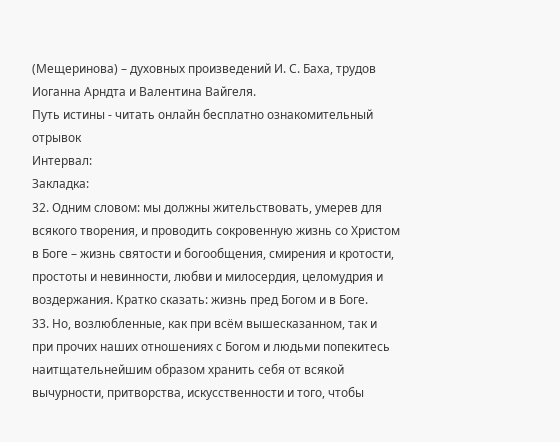(Мещеринова) – духовных произведений И. С. Баха, трудов Иоганна Арндта и Валентина Вайгеля.
Путь истины - читать онлайн бесплатно ознакомительный отрывок
Интервал:
Закладка:
32. Одним словом: мы должны жительствовать, умерев для всякого творения, и проводить сокровенную жизнь со Христом в Боге – жизнь святости и богообщения, смирения и кротости, простоты и невинности, любви и милосердия, целомудрия и воздержания. Кратко сказать: жизнь пред Богом и в Боге.
33. Но, возлюбленные, как при всём вышесказанном, так и при прочих наших отношениях с Богом и людьми попекитесь наитщательнейшим образом хранить себя от всякой вычурности, притворства, искусственности и того, чтобы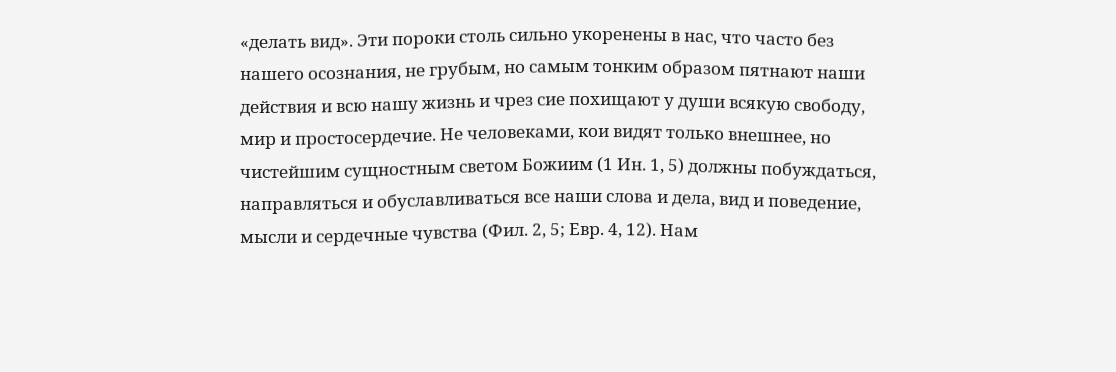«делать вид». Эти пороки столь сильно укоренены в нас, что часто без нашего осознания, не грубым, но самым тонким образом пятнают наши действия и всю нашу жизнь и чрез сие похищают у души всякую свободу, мир и простосердечие. Не человеками, кои видят только внешнее, но чистейшим сущностным светом Божиим (1 Ин. 1, 5) должны побуждаться, направляться и обуславливаться все наши слова и дела, вид и поведение, мысли и сердечные чувства (Фил. 2, 5; Евр. 4, 12). Нам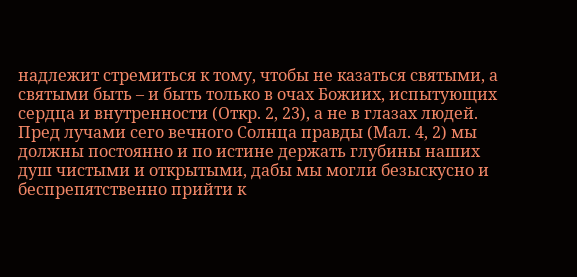надлежит стремиться к тому, чтобы не казаться святыми, а святыми быть – и быть только в очах Божиих, испытующих сердца и внутренности (Откр. 2, 23), а не в глазах людей. Пред лучами сего вечного Солнца правды (Мал. 4, 2) мы должны постоянно и по истине держать глубины наших душ чистыми и открытыми, дабы мы могли безыскусно и беспрепятственно прийти к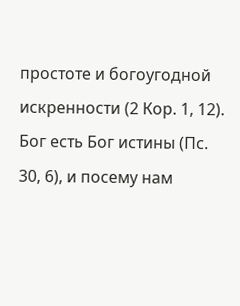простоте и богоугодной искренности (2 Кор. 1, 12). Бог есть Бог истины (Пс. 30, 6), и посему нам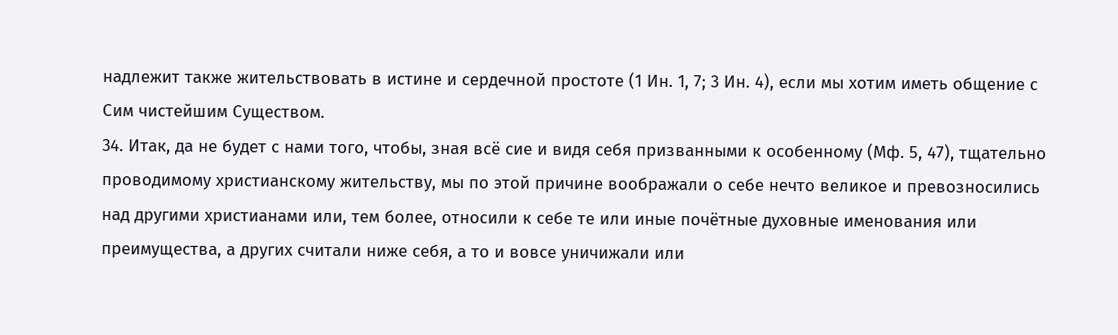надлежит также жительствовать в истине и сердечной простоте (1 Ин. 1, 7; 3 Ин. 4), если мы хотим иметь общение с Сим чистейшим Существом.
34. Итак, да не будет с нами того, чтобы, зная всё сие и видя себя призванными к особенному (Мф. 5, 47), тщательно проводимому христианскому жительству, мы по этой причине воображали о себе нечто великое и превозносились над другими христианами или, тем более, относили к себе те или иные почётные духовные именования или преимущества, а других считали ниже себя, а то и вовсе уничижали или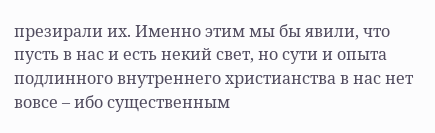презирали их. Именно этим мы бы явили, что пусть в нас и есть некий свет, но сути и опыта подлинного внутреннего христианства в нас нет вовсе – ибо существенным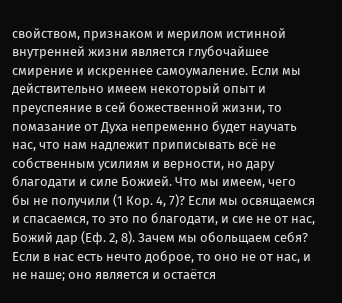свойством, признаком и мерилом истинной внутренней жизни является глубочайшее смирение и искреннее самоумаление. Если мы действительно имеем некоторый опыт и преуспеяние в сей божественной жизни, то помазание от Духа непременно будет научать нас, что нам надлежит приписывать всё не собственным усилиям и верности, но дару благодати и силе Божией. Что мы имеем, чего бы не получили (1 Кор. 4, 7)? Если мы освящаемся и спасаемся, то это по благодати, и сие не от нас, Божий дар (Еф. 2, 8). Зачем мы обольщаем себя? Если в нас есть нечто доброе, то оно не от нас, и не наше; оно является и остаётся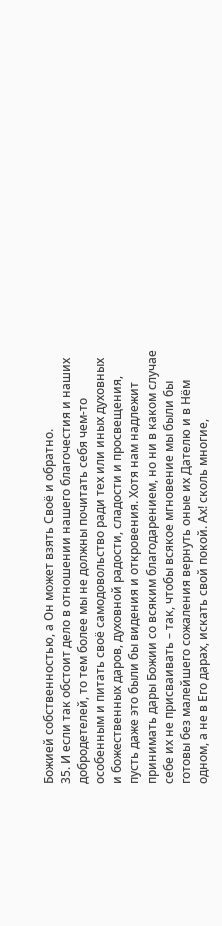Божией собственностью, а Он может взять Своё и обратно.
35. И если так обстоит дело в отношении нашего благочестия и наших добродетелей, то тем более мы не должны почитать себя чем-то особенным и питать своё самодовольство ради тех или иных духовных и божественных даров, духовной радости, сладости и просвещения, пусть даже это были бы видения и откровения. Хотя нам надлежит принимать дары Божии со всяким благодарением, но ни в каком случае себе их не присваивать – так, чтобы всякое мгновение мы были бы готовы без малейшего сожаления вернуть оные их Дателю и в Нём одном, а не в Его дарах, искать свой покой. Ах! сколь многие,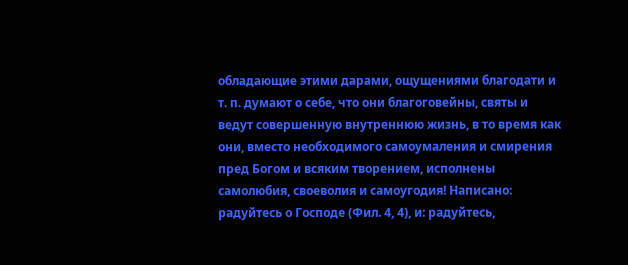обладающие этими дарами, ощущениями благодати и т. п. думают о себе, что они благоговейны, святы и ведут совершенную внутреннюю жизнь, в то время как они, вместо необходимого самоумаления и смирения пред Богом и всяким творением, исполнены самолюбия, своеволия и самоугодия! Написано: радуйтесь о Господе (Фил. 4, 4), и: радуйтесь,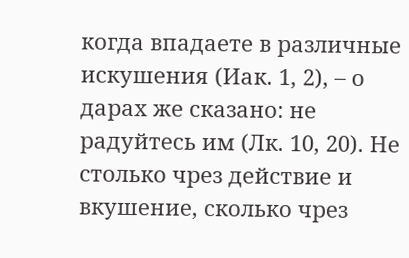когда впадаете в различные искушения (Иак. 1, 2), – о дарах же сказано: не радуйтесь им (Лк. 10, 20). Не столько чрез действие и вкушение, сколько чрез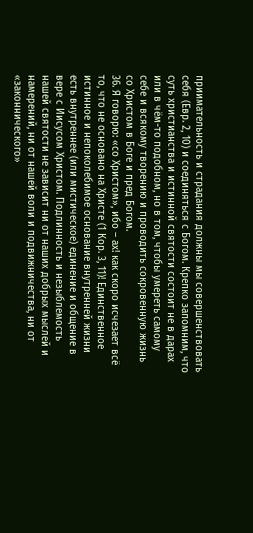приимательность и страдания должны мы совершенствовать себя (Евр. 2, 10) и соединяться с Богом. Крепко запомним, что суть христианства и истинной святости состоит не в дарах или в чём-то подобном, но в том, чтобы умереть самому себе и всякому творению и проводить сокровенную жизнь со Христом в Боге и пред Богом.
36. Я говорю: «со Христом», ибо – ах! как скоро исчезает всё то, что не основано на Христе (1 Кор. 3, 11)! Единственное истинное и непоколебимое основание внутренней жизни есть внутреннее (или мистическое) единение и общение в вере с Иисусом Христом. Подлинность и незыблемость нашей святости не зависит ни от наших добрых мыслей и намерений, ни от нашей воли и подвижничества, ни от «законнического»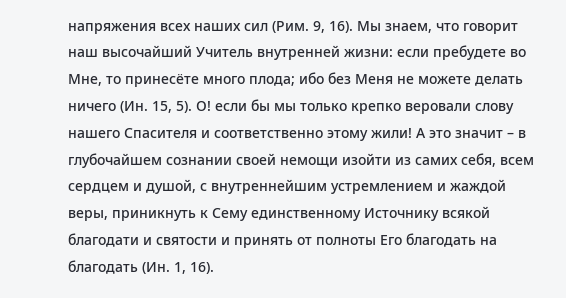напряжения всех наших сил (Рим. 9, 16). Мы знаем, что говорит наш высочайший Учитель внутренней жизни: если пребудете во Мне, то принесёте много плода; ибо без Меня не можете делать ничего (Ин. 15, 5). О! если бы мы только крепко веровали слову нашего Спасителя и соответственно этому жили! А это значит – в глубочайшем сознании своей немощи изойти из самих себя, всем сердцем и душой, с внутреннейшим устремлением и жаждой веры, приникнуть к Сему единственному Источнику всякой благодати и святости и принять от полноты Его благодать на благодать (Ин. 1, 16).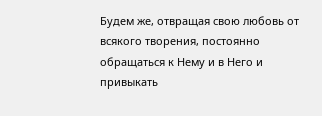Будем же, отвращая свою любовь от всякого творения, постоянно обращаться к Нему и в Него и привыкать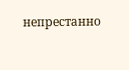непрестанно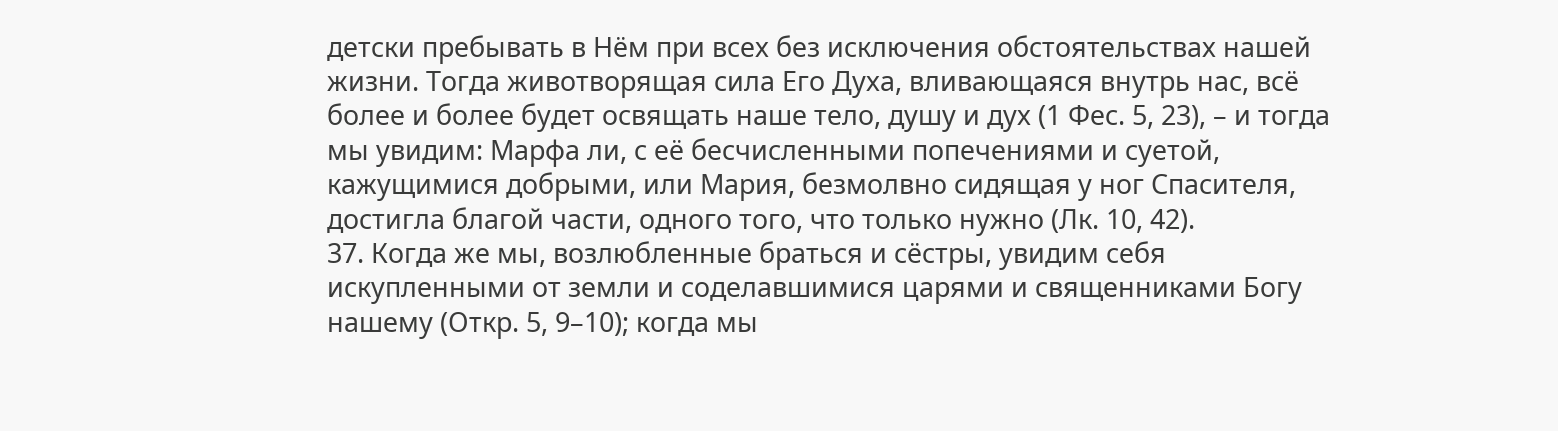детски пребывать в Нём при всех без исключения обстоятельствах нашей жизни. Тогда животворящая сила Его Духа, вливающаяся внутрь нас, всё более и более будет освящать наше тело, душу и дух (1 Фес. 5, 23), – и тогда мы увидим: Марфа ли, с её бесчисленными попечениями и суетой, кажущимися добрыми, или Мария, безмолвно сидящая у ног Спасителя, достигла благой части, одного того, что только нужно (Лк. 10, 42).
37. Когда же мы, возлюбленные браться и сёстры, увидим себя искупленными от земли и соделавшимися царями и священниками Богу нашему (Откр. 5, 9–10); когда мы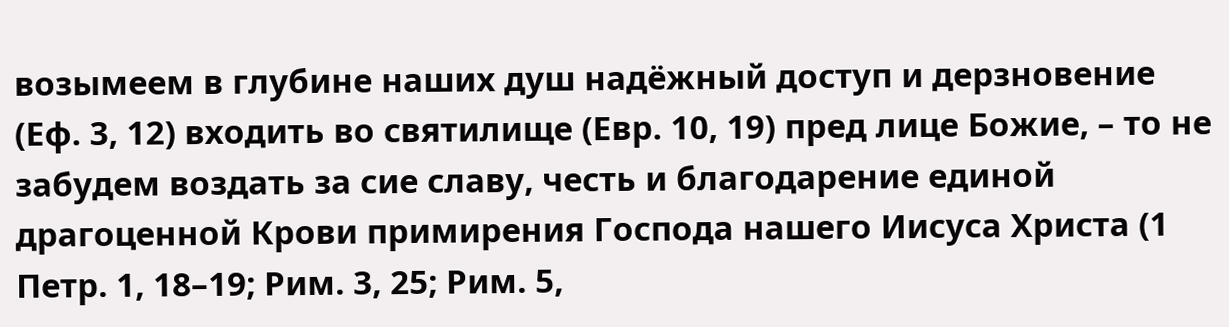возымеем в глубине наших душ надёжный доступ и дерзновение (Еф. 3, 12) входить во святилище (Евр. 10, 19) пред лице Божие, – то не забудем воздать за сие славу, честь и благодарение единой драгоценной Крови примирения Господа нашего Иисуса Христа (1 Петр. 1, 18–19; Рим. 3, 25; Рим. 5,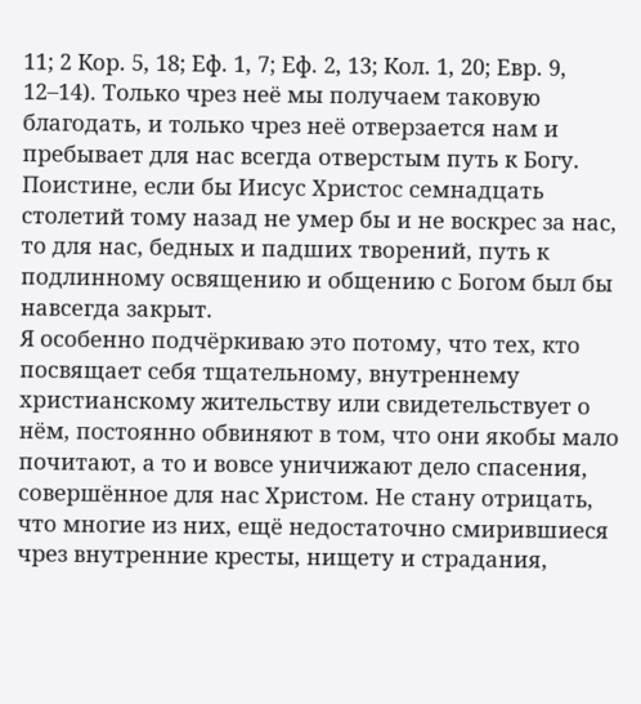11; 2 Кор. 5, 18; Еф. 1, 7; Еф. 2, 13; Кол. 1, 20; Евр. 9, 12–14). Только чрез неё мы получаем таковую благодать, и только чрез неё отверзается нам и пребывает для нас всегда отверстым путь к Богу. Поистине, если бы Иисус Христос семнадцать столетий тому назад не умер бы и не воскрес за нас, то для нас, бедных и падших творений, путь к подлинному освящению и общению с Богом был бы навсегда закрыт.
Я особенно подчёркиваю это потому, что тех, кто посвящает себя тщательному, внутреннему христианскому жительству или свидетельствует о нём, постоянно обвиняют в том, что они якобы мало почитают, а то и вовсе уничижают дело спасения, совершённое для нас Христом. Не стану отрицать, что многие из них, ещё недостаточно смирившиеся чрез внутренние кресты, нищету и страдания,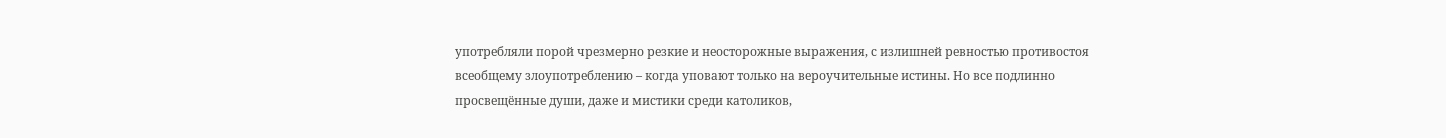употребляли порой чрезмерно резкие и неосторожные выражения, с излишней ревностью противостоя всеобщему злоупотреблению – когда уповают только на вероучительные истины. Но все подлинно просвещённые души, даже и мистики среди католиков,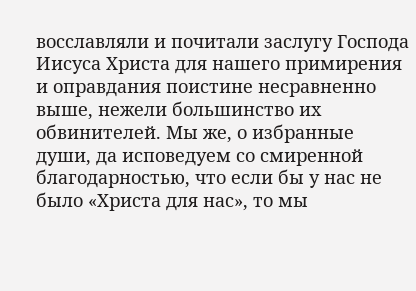восславляли и почитали заслугу Господа Иисуса Христа для нашего примирения и оправдания поистине несравненно выше, нежели большинство их обвинителей. Мы же, о избранные души, да исповедуем со смиренной благодарностью, что если бы у нас не было «Христа для нас», то мы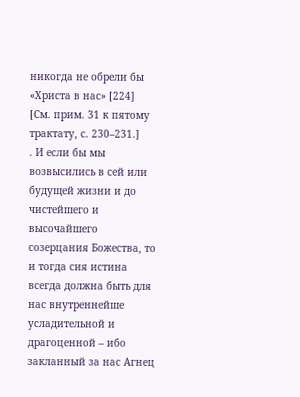никогда не обрели бы «Христа в нас» [224] [См. прим. 31 к пятому трактату, с. 230–231.]
. И если бы мы возвысились в сей или будущей жизни и до чистейшего и высочайшего созерцания Божества, то и тогда сия истина всегда должна быть для нас внутреннейше усладительной и драгоценной – ибо закланный за нас Агнец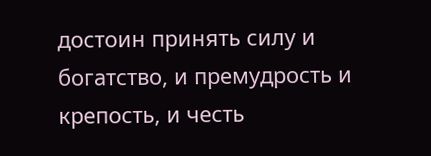достоин принять силу и богатство, и премудрость и крепость, и честь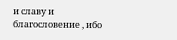и славу и благословение , ибо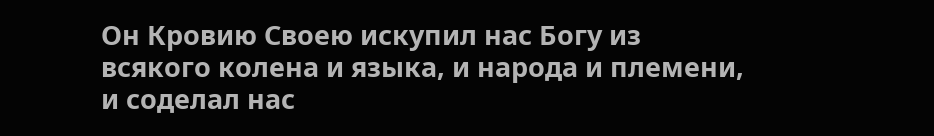Он Кровию Своею искупил нас Богу из всякого колена и языка, и народа и племени, и соделал нас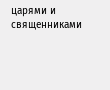царями и священниками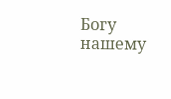Богу нашему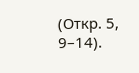(Откр. 5, 9–14).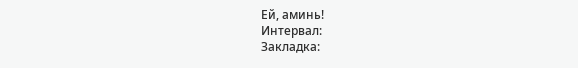Ей, аминь!
Интервал:
Закладка: